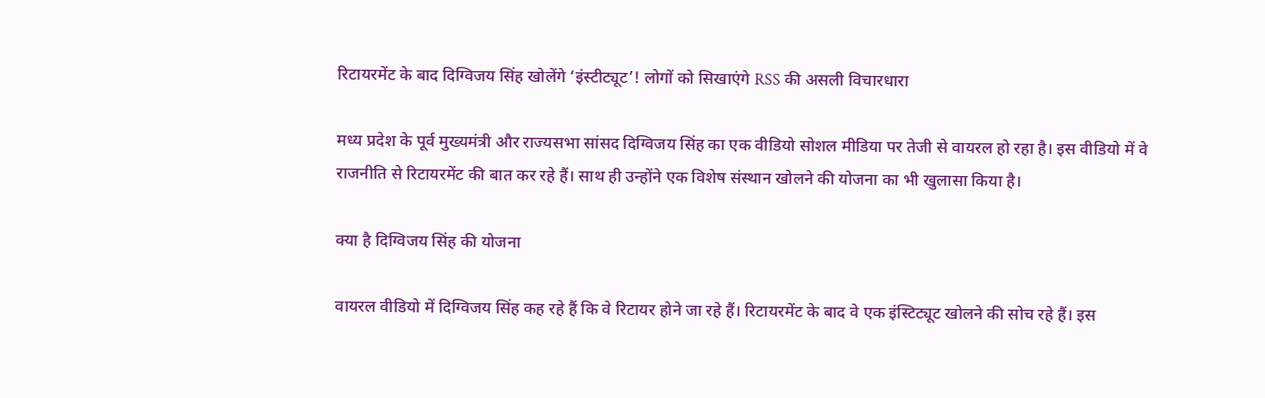रिटायरमेंट के बाद दिग्विजय सिंह खोलेंगे ‘इंस्टीट्यूट’! लोगों को सिखाएंगे RSS की असली विचारधारा

मध्य प्रदेश के पूर्व मुख्यमंत्री और राज्यसभा सांसद दिग्विजय सिंह का एक वीडियो सोशल मीडिया पर तेजी से वायरल हो रहा है। इस वीडियो में वे राजनीति से रिटायरमेंट की बात कर रहे हैं। साथ ही उन्होंने एक विशेष संस्थान खोलने की योजना का भी खुलासा किया है।

क्या है दिग्विजय सिंह की योजना

वायरल वीडियो में दिग्विजय सिंह कह रहे हैं कि वे रिटायर होने जा रहे हैं। रिटायरमेंट के बाद वे एक इंस्टिट्यूट खोलने की सोच रहे हैं। इस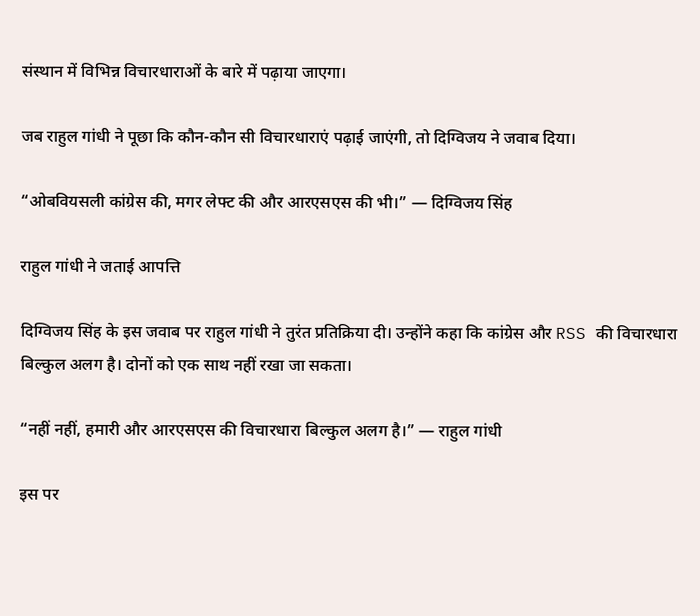संस्थान में विभिन्न विचारधाराओं के बारे में पढ़ाया जाएगा।

जब राहुल गांधी ने पूछा कि कौन-कौन सी विचारधाराएं पढ़ाई जाएंगी, तो दिग्विजय ने जवाब दिया।

“ओबवियसली कांग्रेस की, मगर लेफ्ट की और आरएसएस की भी।” — दिग्विजय सिंह

राहुल गांधी ने जताई आपत्ति

दिग्विजय सिंह के इस जवाब पर राहुल गांधी ने तुरंत प्रतिक्रिया दी। उन्होंने कहा कि कांग्रेस और RSS की विचारधारा बिल्कुल अलग है। दोनों को एक साथ नहीं रखा जा सकता।

“नहीं नहीं, हमारी और आरएसएस की विचारधारा बिल्कुल अलग है।” — राहुल गांधी

इस पर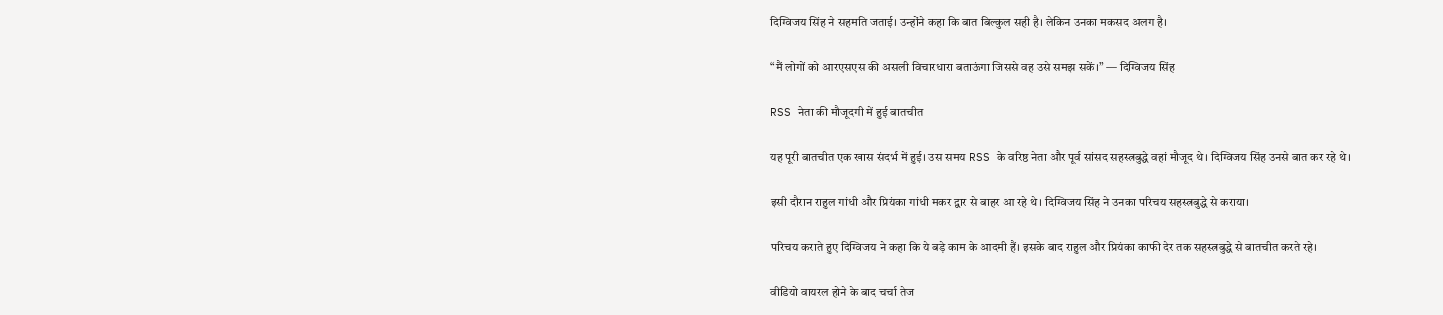दिग्विजय सिंह ने सहमति जताई। उन्होंने कहा कि बात बिल्कुल सही है। लेकिन उनका मकसद अलग है।

“मैं लोगों को आरएसएस की असली विचारधारा बताऊंगा जिससे वह उसे समझ सकें।” — दिग्विजय सिंह

RSS नेता की मौजूदगी में हुई बातचीत

यह पूरी बातचीत एक खास संदर्भ में हुई। उस समय RSS के वरिष्ठ नेता और पूर्व सांसद सहस्त्रबुद्धे वहां मौजूद थे। दिग्विजय सिंह उनसे बात कर रहे थे।

इसी दौरान राहुल गांधी और प्रियंका गांधी मकर द्वार से बाहर आ रहे थे। दिग्विजय सिंह ने उनका परिचय सहस्त्रबुद्धे से कराया।

परिचय कराते हुए दिग्विजय ने कहा कि ये बड़े काम के आदमी हैं। इसके बाद राहुल और प्रियंका काफी देर तक सहस्त्रबुद्धे से बातचीत करते रहे।

वीडियो वायरल होने के बाद चर्चा तेज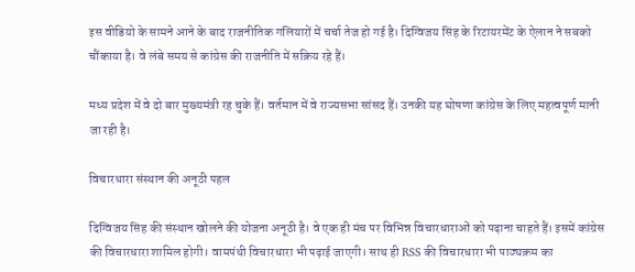इस वीडियो के सामने आने के बाद राजनीतिक गलियारों में चर्चा तेज हो गई है। दिग्विजय सिंह के रिटायरमेंट के ऐलान ने सबको चौंकाया है। वे लंबे समय से कांग्रेस की राजनीति में सक्रिय रहे हैं।

मध्य प्रदेश में वे दो बार मुख्यमंत्री रह चुके हैं। वर्तमान में वे राज्यसभा सांसद हैं। उनकी यह घोषणा कांग्रेस के लिए महत्वपूर्ण मानी जा रही है।

विचारधारा संस्थान की अनूठी पहल

दिग्विजय सिंह की संस्थान खोलने की योजना अनूठी है। वे एक ही मंच पर विभिन्न विचारधाराओं को पढ़ाना चाहते हैं। इसमें कांग्रेस की विचारधारा शामिल होगी। वामपंथी विचारधारा भी पढ़ाई जाएगी। साथ ही RSS की विचारधारा भी पाठ्यक्रम का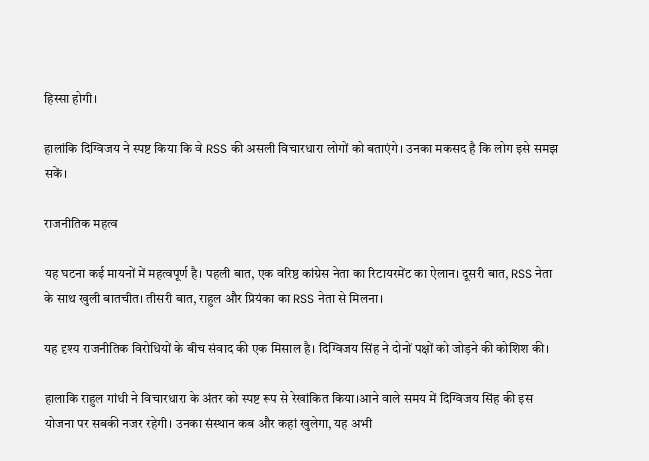हिस्सा होगी।

हालांकि दिग्विजय ने स्पष्ट किया कि वे RSS की असली विचारधारा लोगों को बताएंगे। उनका मकसद है कि लोग इसे समझ सकें।

राजनीतिक महत्व

यह घटना कई मायनों में महत्वपूर्ण है। पहली बात, एक वरिष्ठ कांग्रेस नेता का रिटायरमेंट का ऐलान। दूसरी बात, RSS नेता के साथ खुली बातचीत। तीसरी बात, राहुल और प्रियंका का RSS नेता से मिलना।

यह दृश्य राजनीतिक विरोधियों के बीच संवाद की एक मिसाल है। दिग्विजय सिंह ने दोनों पक्षों को जोड़ने की कोशिश की।

हालाकि राहुल गांधी ने विचारधारा के अंतर को स्पष्ट रूप से रेखांकित किया।आने वाले समय में दिग्विजय सिंह की इस योजना पर सबकी नजर रहेगी। उनका संस्थान कब और कहां खुलेगा, यह अभी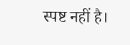स्पष्ट नहीं है।